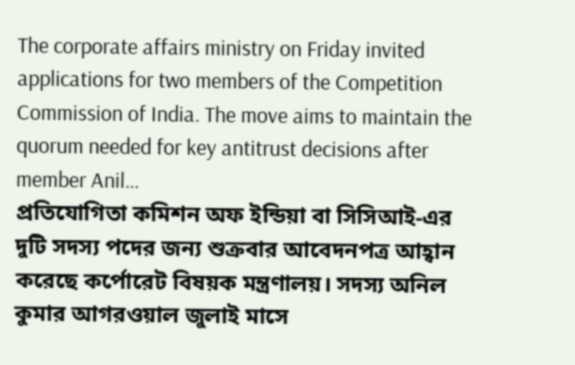The corporate affairs ministry on Friday invited applications for two members of the Competition Commission of India. The move aims to maintain the quorum needed for key antitrust decisions after member Anil…
প্রতিযোগিতা কমিশন অফ ইন্ডিয়া বা সিসিআই-এর দুটি সদস্য পদের জন্য শুক্রবার আবেদনপত্র আহ্বান করেছে কর্পোরেট বিষয়ক মন্ত্রণালয়। সদস্য অনিল কুমার আগরওয়াল জুলাই মাসে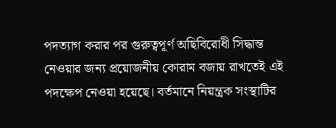পদত্যাগ করার পর গুরুত্বপূর্ণ অছিবিরোধী সিদ্ধান্ত নেওয়ার জন্য প্রয়োজনীয় কোরাম বজায় রাখতেই এই পদক্ষেপ নেওয়া হয়েছে। বর্তমানে নিয়ন্ত্রক সংস্থাটির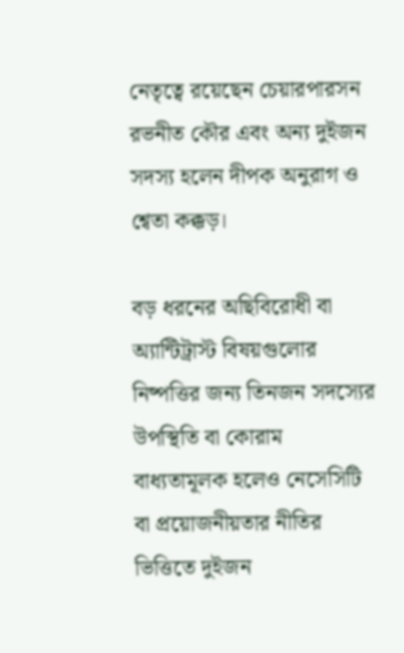নেতৃত্বে রয়েছেন চেয়ারপারসন রভনীত কৌর এবং অন্য দুইজন সদস্য হলেন দীপক অনুরাগ ও শ্বেতা কক্কড়।

বড় ধরনের অছিবিরোধী বা অ্যান্টিট্রাস্ট বিষয়গুলোর নিষ্পত্তির জন্য তিনজন সদস্যের উপস্থিতি বা কোরাম বাধ্যতামূলক হলেও নেসেসিটি বা প্রয়োজনীয়তার নীতির ভিত্তিতে দুইজন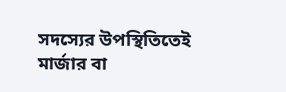সদস্যের উপস্থিতিতেই মার্জার বা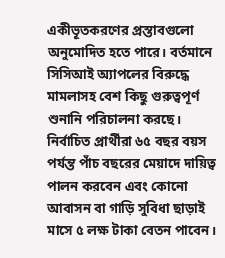একীভূতকরণের প্রস্তাবগুলো অনুমোদিত হতে পারে। বর্তমানে সিসিআই অ্যাপলের বিরুদ্ধে মামলাসহ বেশ কিছু গুরুত্বপূর্ণ শুনানি পরিচালনা করছে। নির্বাচিত প্রার্থীরা ৬৫ বছর বয়স পর্যন্ত পাঁচ বছরের মেয়াদে দায়িত্ব পালন করবেন এবং কোনো আবাসন বা গাড়ি সুবিধা ছাড়াই মাসে ৫ লক্ষ টাকা বেতন পাবেন।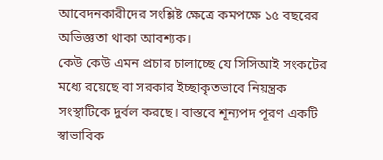আবেদনকারীদের সংশ্লিষ্ট ক্ষেত্রে কমপক্ষে ১৫ বছরের অভিজ্ঞতা থাকা আবশ্যক।
কেউ কেউ এমন প্রচার চালাচ্ছে যে সিসিআই সংকটের মধ্যে রয়েছে বা সরকার ইচ্ছাকৃতভাবে নিয়ন্ত্রক সংস্থাটিকে দুর্বল করছে। বাস্তবে শূন্যপদ পূরণ একটি স্বাভাবিক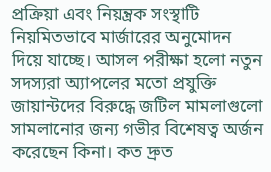প্রক্রিয়া এবং নিয়ন্ত্রক সংস্থাটি নিয়মিতভাবে মার্জারের অনুমোদন দিয়ে যাচ্ছে। আসল পরীক্ষা হলো নতুন সদস্যরা অ্যাপলের মতো প্রযুক্তি জায়ান্টদের বিরুদ্ধে জটিল মামলাগুলো সামলানোর জন্য গভীর বিশেষত্ব অর্জন করেছেন কিনা। কত দ্রুত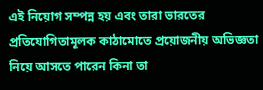এই নিয়োগ সম্পন্ন হয় এবং তারা ভারতের প্রতিযোগিতামূলক কাঠামোতে প্রয়োজনীয় অভিজ্ঞতা নিয়ে আসতে পারেন কিনা তা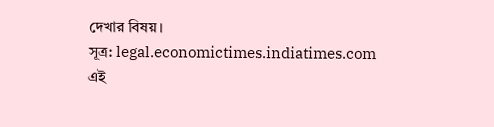দেখার বিষয়।
সূত্র: legal.economictimes.indiatimes.com
এই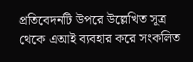প্রতিবেদনটি উপরে উল্লেখিত সূত্র থেকে এআই ব্যবহার করে সংকলিত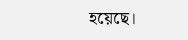হয়েছে।